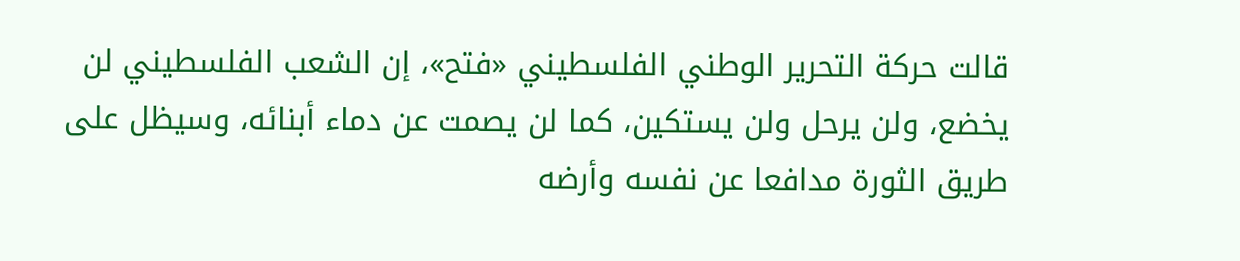قالت حركة التحرير الوطني الفلسطيني «فتح»، إن الشعب الفلسطيني لن يخضع، ولن يرحل ولن يستكين، كما لن يصمت عن دماء أبنائه، وسيظل على طريق الثورة مدافعا عن نفسه وأرضه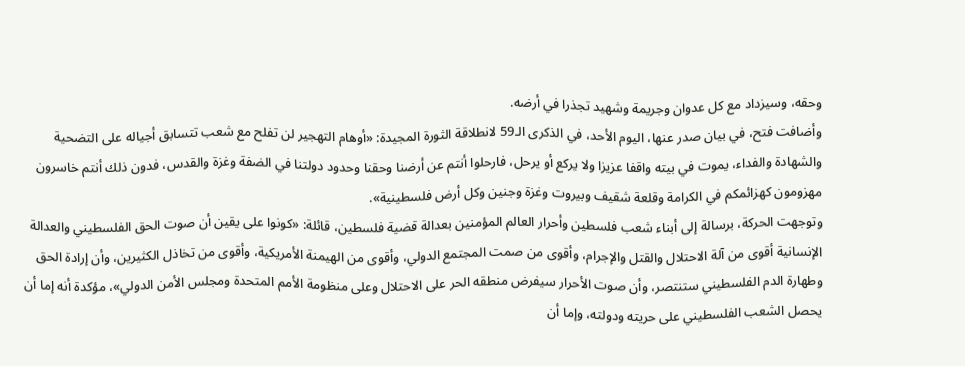وحقه، وسيزداد مع كل عدوان وجريمة وشهيد تجذرا في أرضه.
وأضافت فتح، في بيان صدر عنها، اليوم الأحد، في الذكرى الـ59 لانطلاقة الثورة المجيدة: «أوهام التهجير لن تفلح مع شعب تتسابق أجياله على التضحية والشهادة والفداء، يموت في بيته واقفا عزيزا ولا يركع أو يرحل، فارحلوا أنتم عن أرضنا وحقنا وحدود دولتنا في الضفة وغزة والقدس، فدون ذلك أنتم خاسرون مهزومون كهزائمكم في الكرامة وقلعة شقيف وبيروت وغزة وجنين وكل أرض فلسطينية».
وتوجهت الحركة، برسالة إلى أبناء شعب فلسطين وأحرار العالم المؤمنين بعدالة قضية فلسطين، قائلة: «كونوا على يقين أن صوت الحق الفلسطيني والعدالة الإنسانية أقوى من آلة الاحتلال والقتل والإجرام، وأقوى من صمت المجتمع الدولي، وأقوى من الهيمنة الأمريكية، وأقوى من تخاذل الكثيرين، وأن إرادة الحق وطهارة الدم الفلسطيني ستنتصر، وأن صوت الأحرار سيفرض منطقه الحر على الاحتلال وعلى منظومة الأمم المتحدة ومجلس الأمن الدولي»، مؤكدة أنه إما أن يحصل الشعب الفلسطيني على حريته ودولته، وإما أن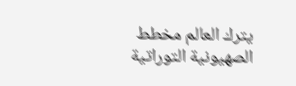يترك العالم مخطط الصهيونية التوراتية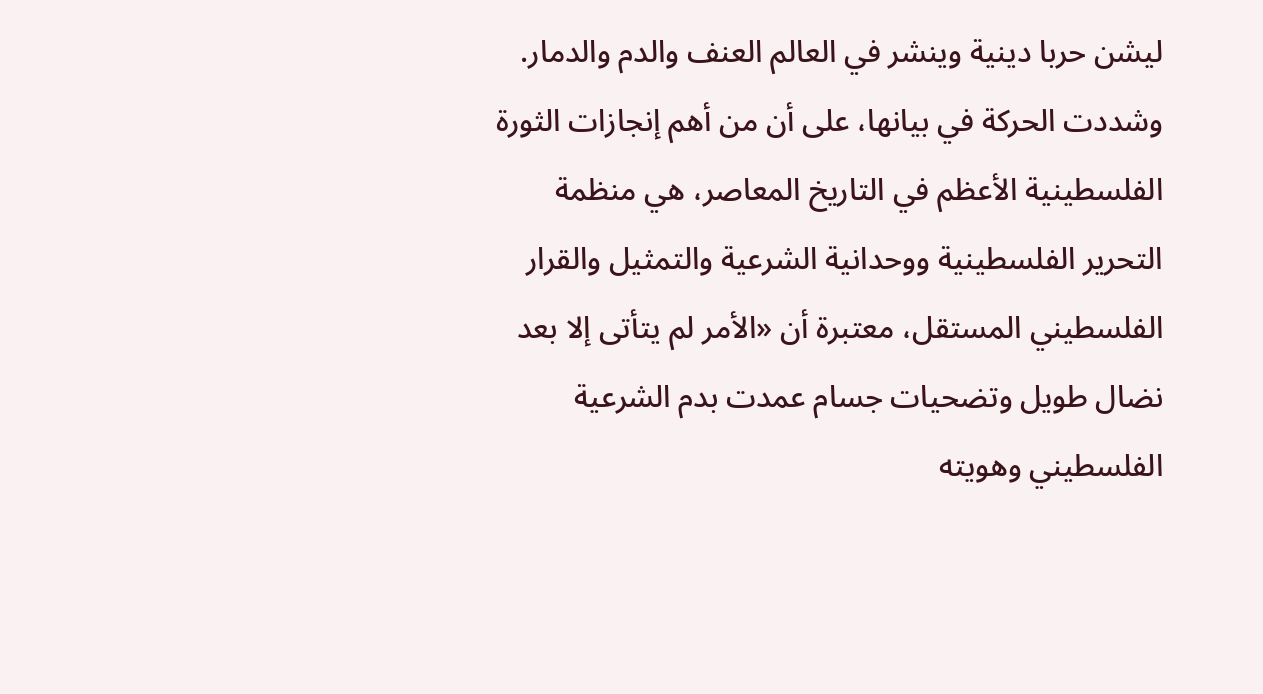ليشن حربا دينية وينشر في العالم العنف والدم والدمار.
وشددت الحركة في بيانها، على أن من أهم إنجازات الثورة الفلسطينية الأعظم في التاريخ المعاصر، هي منظمة التحرير الفلسطينية ووحدانية الشرعية والتمثيل والقرار الفلسطيني المستقل، معتبرة أن «الأمر لم يتأتى إلا بعد نضال طويل وتضحيات جسام عمدت بدم الشرعية الفلسطيني وهويته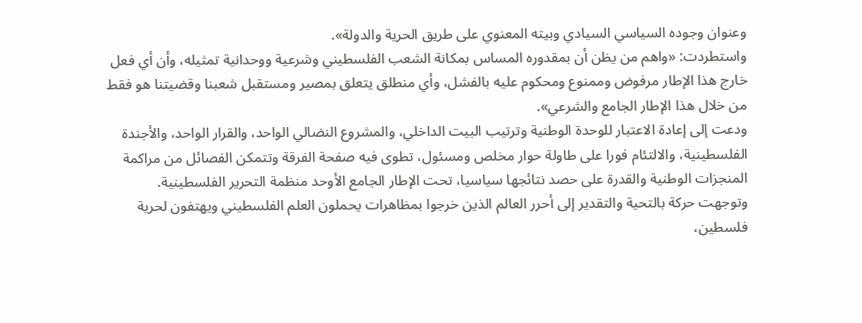وعنوان وجوده السياسي السيادي وبيته المعنوي على طريق الحرية والدولة».
واستطردت: «واهم من يظن أن بمقدوره المساس بمكانة الشعب الفلسطيني وشرعية ووحدانية تمثيله، وأن أي فعل خارج هذا الإطار مرفوض وممنوع ومحكوم عليه بالفشل، وأي منطلق يتعلق بمصير ومستقبل شعبنا وقضيتنا هو فقط من خلال هذا الإطار الجامع والشرعي».
ودعت إلى إعادة الاعتبار للوحدة الوطنية وترتيب البيت الداخلي، والمشروع النضالي الواحد، والقرار الواحد، والأجندة الفلسطينية، والالتئام فورا على طاولة حوار مخلص ومسئول، تطوى فيه صفحة الفرقة وتتمكن الفصائل من مراكمة المنجزات الوطنية والقدرة على حصد نتائجها سياسيا، تحت الإطار الجامع الأوحد منظمة التحرير الفلسطينية.
وتوجهت حركة بالتحية والتقدير إلى أحرر العالم الذين خرجوا بمظاهرات يحملون العلم الفلسطيني ويهتفون لحرية فلسطين،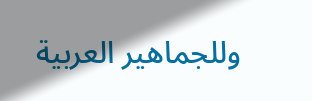وللجماهير العربية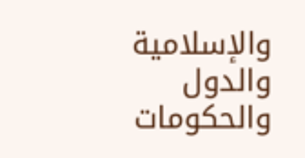والإسلامية والدول والحكومات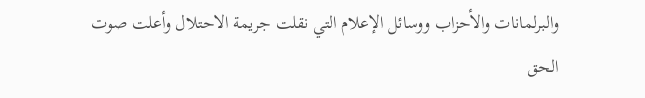والبرلمانات والأحزاب ووسائل الإعلام التي نقلت جريمة الاحتلال وأعلت صوت الحق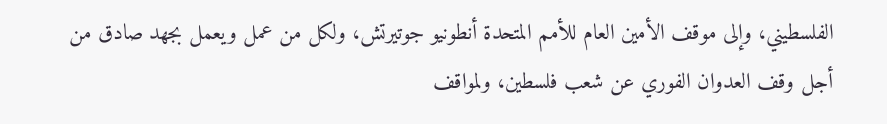الفلسطيني، وإلى موقف الأمين العام للأمم المتحدة أنطونيو جوتيرتش، ولكل من عمل ويعمل بجهد صادق من أجل وقف العدوان الفوري عن شعب فلسطين، ولمواقف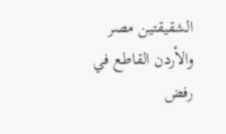الشقيقتين مصر والأردن القاطع في رفض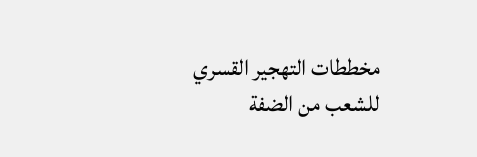مخططات التهجير القسري للشعب من الضفة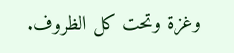وغزة وتحت كل الظروف.